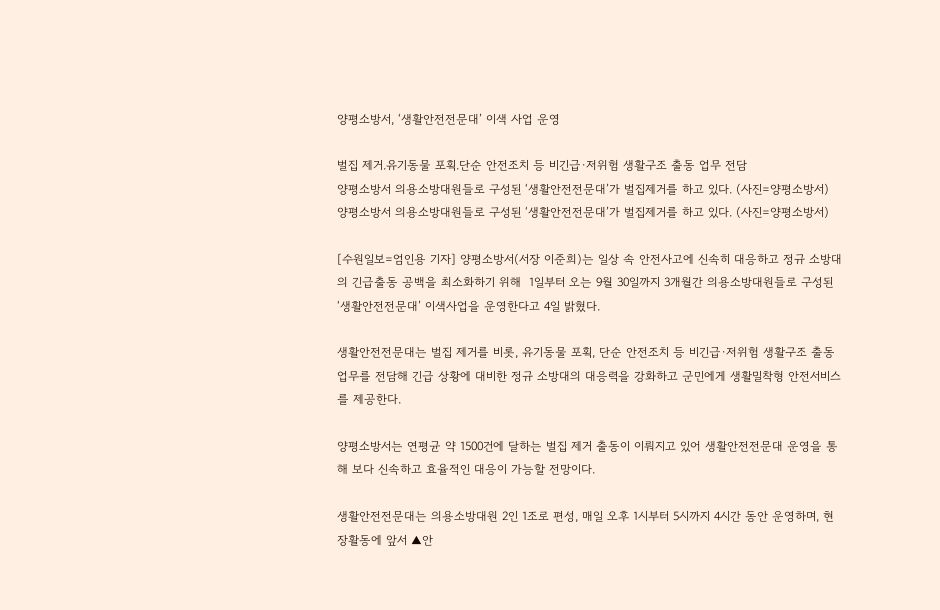양평소방서, ‘생활안전전문대’ 이색 사업 운영

벌집 제거.유기동물 포획.단순 안전조치 등 비긴급·저위험 생활구조 출동 업무 전담
양평소방서 의용소방대원들로 구성된 ‘생활안전전문대’가 벌집제거를 하고 있다. (사진=양평소방서)
양평소방서 의용소방대원들로 구성된 ‘생활안전전문대’가 벌집제거를 하고 있다. (사진=양평소방서)

[수원일보=엄인용 기자] 양평소방서(서장 이준희)는 일상 속 안전사고에 신속히 대응하고 정규 소방대의 긴급출동 공백을 최소화하기 위해  1일부터 오는 9월 30일까지 3개월간 의용소방대원들로 구성된 ‘생활안전전문대’ 이색사업을 운영한다고 4일 밝혔다.

생활안전전문대는 벌집 제거를 비롯, 유기동물 포획, 단순 안전조치 등 비긴급·저위험 생활구조 출동 업무를 전담해 긴급 상황에 대비한 정규 소방대의 대응력을 강화하고 군민에게 생활밀착형 안전서비스를 제공한다.

양평소방서는 연평균 약 1500건에 달하는 벌집 제거 출동이 이뤄지고 있어 생활안전전문대 운영을 통해 보다 신속하고 효율적인 대응이 가능할 전망이다.

생활안전전문대는 의용소방대원 2인 1조로 편성, 매일 오후 1시부터 5시까지 4시간 동안 운영하며, 현장활동에 앞서 ▲안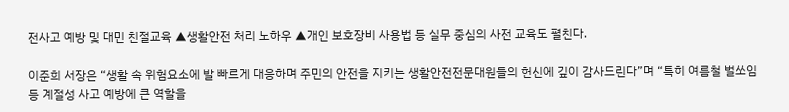전사고 예방 및 대민 친절교육 ▲생활안전 처리 노하우 ▲개인 보호장비 사용법 등 실무 중심의 사전 교육도 펼친다.

이준희 서장은 “생활 속 위험요소에 발 빠르게 대응하며 주민의 안전을 지키는 생활안전전문대원들의 헌신에 깊이 감사드린다”며 “특히 여름철 벌쏘임 등 계절성 사고 예방에 큰 역할을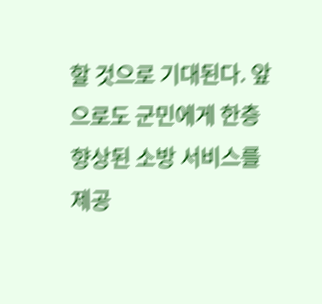할 것으로 기대된다. 앞으로도 군민에게 한층 향상된 소방 서비스를 제공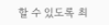할 수 있도록 최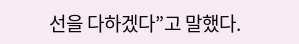선을 다하겠다”고 말했다.